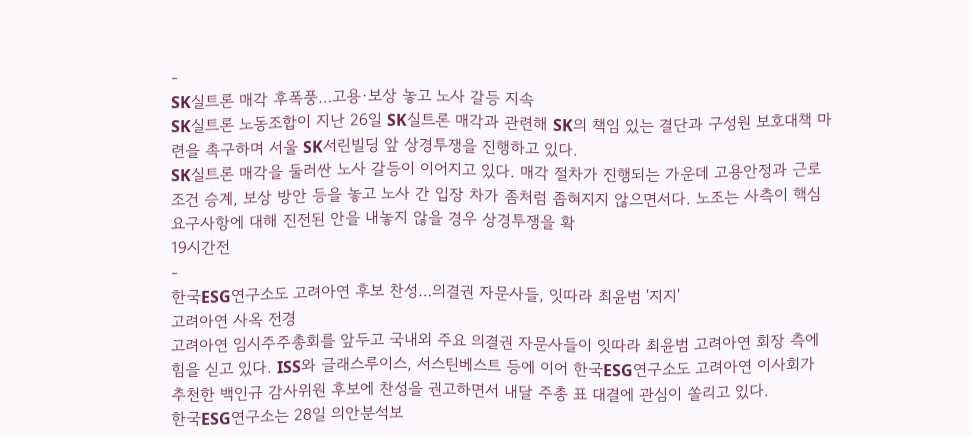-
SK실트론 매각 후폭풍…고용·보상 놓고 노사 갈등 지속
SK실트론 노동조합이 지난 26일 SK실트론 매각과 관련해 SK의 책임 있는 결단과 구성원 보호대책 마련을 촉구하며 서울 SK서린빌딩 앞 상경투쟁을 진행하고 있다.
SK실트론 매각을 둘러싼 노사 갈등이 이어지고 있다. 매각 절차가 진행되는 가운데 고용안정과 근로조건 승계, 보상 방안 등을 놓고 노사 간 입장 차가 좀처럼 좁혀지지 않으면서다. 노조는 사측이 핵심 요구사항에 대해 진전된 안을 내놓지 않을 경우 상경투쟁을 확
19시간전
-
한국ESG연구소도 고려아연 후보 찬성…의결권 자문사들, 잇따라 최윤범 '지지'
고려아연 사옥 전경
고려아연 임시주주총회를 앞두고 국내외 주요 의결권 자문사들이 잇따라 최윤범 고려아연 회장 측에 힘을 싣고 있다. ISS와 글래스루이스, 서스틴베스트 등에 이어 한국ESG연구소도 고려아연 이사회가 추천한 백인규 감사위원 후보에 찬성을 권고하면서 내달 주총 표 대결에 관심이 쏠리고 있다.
한국ESG연구소는 28일 의안분석보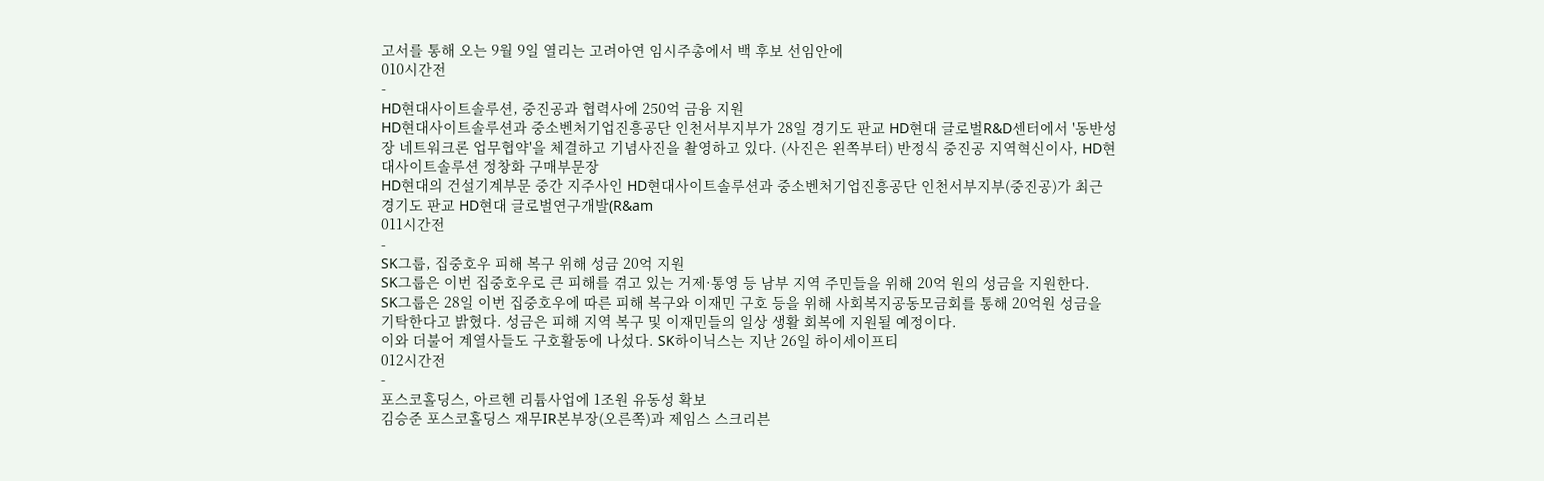고서를 통해 오는 9월 9일 열리는 고려아연 임시주총에서 백 후보 선임안에
010시간전
-
HD현대사이트솔루션, 중진공과 협력사에 250억 금융 지원
HD현대사이트솔루션과 중소벤처기업진흥공단 인천서부지부가 28일 경기도 판교 HD현대 글로벌R&D센터에서 '동반성장 네트워크론 업무협약'을 체결하고 기념사진을 촬영하고 있다. (사진은 왼쪽부터) 반정식 중진공 지역혁신이사, HD현대사이트솔루션 정창화 구매부문장
HD현대의 건설기계부문 중간 지주사인 HD현대사이트솔루션과 중소벤처기업진흥공단 인천서부지부(중진공)가 최근 경기도 판교 HD현대 글로벌연구개발(R&am
011시간전
-
SK그룹, 집중호우 피해 복구 위해 성금 20억 지원
SK그룹은 이번 집중호우로 큰 피해를 겪고 있는 거제·통영 등 남부 지역 주민들을 위해 20억 원의 성금을 지원한다.
SK그룹은 28일 이번 집중호우에 따른 피해 복구와 이재민 구호 등을 위해 사회복지공동모금회를 통해 20억원 성금을 기탁한다고 밝혔다. 성금은 피해 지역 복구 및 이재민들의 일상 생활 회복에 지원될 예정이다.
이와 더불어 계열사들도 구호활동에 나섰다. SK하이닉스는 지난 26일 하이세이프티
012시간전
-
포스코홀딩스, 아르헨 리튬사업에 1조원 유동성 확보
김승준 포스코홀딩스 재무IR본부장(오른쪽)과 제임스 스크리븐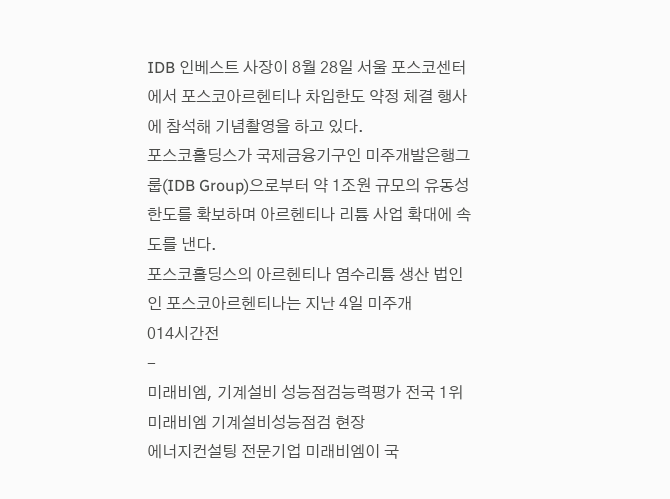IDB 인베스트 사장이 8월 28일 서울 포스코센터에서 포스코아르헨티나 차입한도 약정 체결 행사에 참석해 기념촬영을 하고 있다.
포스코홀딩스가 국제금융기구인 미주개발은행그룹(IDB Group)으로부터 약 1조원 규모의 유동성 한도를 확보하며 아르헨티나 리튬 사업 확대에 속도를 낸다.
포스코홀딩스의 아르헨티나 염수리튬 생산 법인인 포스코아르헨티나는 지난 4일 미주개
014시간전
-
미래비엠, 기계설비 성능점검능력평가 전국 1위
미래비엠 기계설비성능점검 현장
에너지컨설팅 전문기업 미래비엠이 국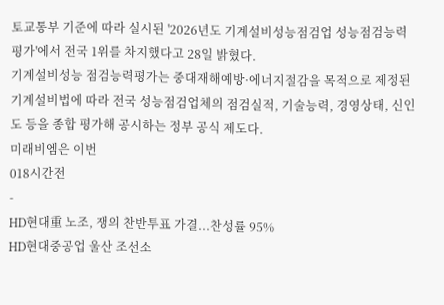토교통부 기준에 따라 실시된 '2026년도 기계설비성능점검업 성능점검능력평가'에서 전국 1위를 차지했다고 28일 밝혔다.
기계설비성능 점검능력평가는 중대재해예방·에너지절감을 목적으로 제정된 기계설비법에 따라 전국 성능점검업체의 점검실적, 기술능력, 경영상태, 신인도 등을 종합 평가해 공시하는 정부 공식 제도다.
미래비엠은 이번
018시간전
-
HD현대重 노조, 쟁의 찬반투표 가결...찬성률 95%
HD현대중공업 울산 조선소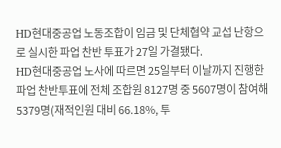HD현대중공업 노동조합이 임금 및 단체협약 교섭 난항으로 실시한 파업 찬반 투표가 27일 가결됐다.
HD현대중공업 노사에 따르면 25일부터 이날까지 진행한 파업 찬반투표에 전체 조합원 8127명 중 5607명이 참여해 5379명(재적인원 대비 66.18%, 투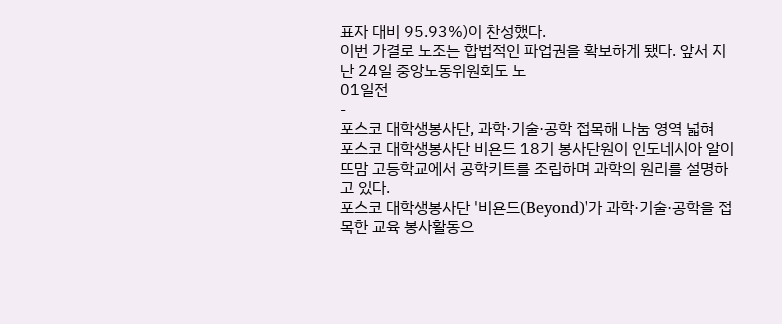표자 대비 95.93%)이 찬성했다.
이번 가결로 노조는 합법적인 파업권을 확보하게 됐다. 앞서 지난 24일 중앙노동위원회도 노
01일전
-
포스코 대학생봉사단, 과학·기술·공학 접목해 나눔 영역 넓혀
포스코 대학생봉사단 비욘드 18기 봉사단원이 인도네시아 알이뜨맘 고등학교에서 공학키트를 조립하며 과학의 원리를 설명하고 있다.
포스코 대학생봉사단 '비욘드(Beyond)'가 과학·기술·공학을 접목한 교육 봉사활동으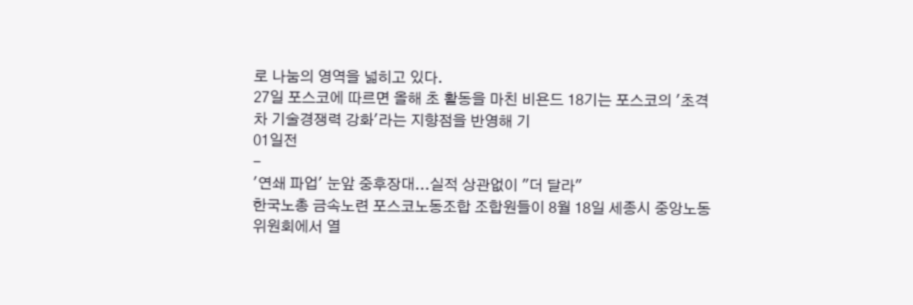로 나눔의 영역을 넓히고 있다.
27일 포스코에 따르면 올해 초 활동을 마친 비욘드 18기는 포스코의 '초격차 기술경쟁력 강화'라는 지향점을 반영해 기
01일전
-
'연쇄 파업' 눈앞 중후장대...실적 상관없이 "더 달라"
한국노총 금속노련 포스코노동조합 조합원들이 8월 18일 세종시 중앙노동위원회에서 열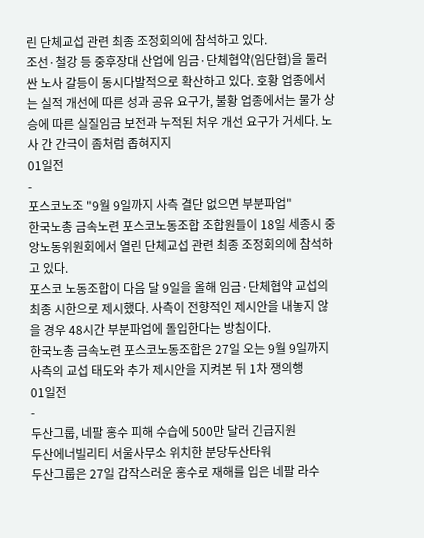린 단체교섭 관련 최종 조정회의에 참석하고 있다.
조선·철강 등 중후장대 산업에 임금·단체협약(임단협)을 둘러싼 노사 갈등이 동시다발적으로 확산하고 있다. 호황 업종에서는 실적 개선에 따른 성과 공유 요구가, 불황 업종에서는 물가 상승에 따른 실질임금 보전과 누적된 처우 개선 요구가 거세다. 노사 간 간극이 좀처럼 좁혀지지
01일전
-
포스코노조 "9월 9일까지 사측 결단 없으면 부분파업"
한국노총 금속노련 포스코노동조합 조합원들이 18일 세종시 중앙노동위원회에서 열린 단체교섭 관련 최종 조정회의에 참석하고 있다.
포스코 노동조합이 다음 달 9일을 올해 임금·단체협약 교섭의 최종 시한으로 제시했다. 사측이 전향적인 제시안을 내놓지 않을 경우 48시간 부분파업에 돌입한다는 방침이다.
한국노총 금속노련 포스코노동조합은 27일 오는 9월 9일까지 사측의 교섭 태도와 추가 제시안을 지켜본 뒤 1차 쟁의행
01일전
-
두산그룹, 네팔 홍수 피해 수습에 500만 달러 긴급지원
두산에너빌리티 서울사무소 위치한 분당두산타워
두산그룹은 27일 갑작스러운 홍수로 재해를 입은 네팔 라수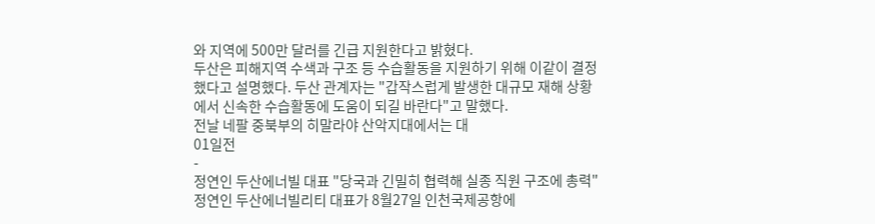와 지역에 500만 달러를 긴급 지원한다고 밝혔다.
두산은 피해지역 수색과 구조 등 수습활동을 지원하기 위해 이같이 결정했다고 설명했다. 두산 관계자는 "갑작스럽게 발생한 대규모 재해 상황에서 신속한 수습활동에 도움이 되길 바란다"고 말했다.
전날 네팔 중북부의 히말라야 산악지대에서는 대
01일전
-
정연인 두산에너빌 대표 "당국과 긴밀히 협력해 실종 직원 구조에 총력"
정연인 두산에너빌리티 대표가 8월27일 인천국제공항에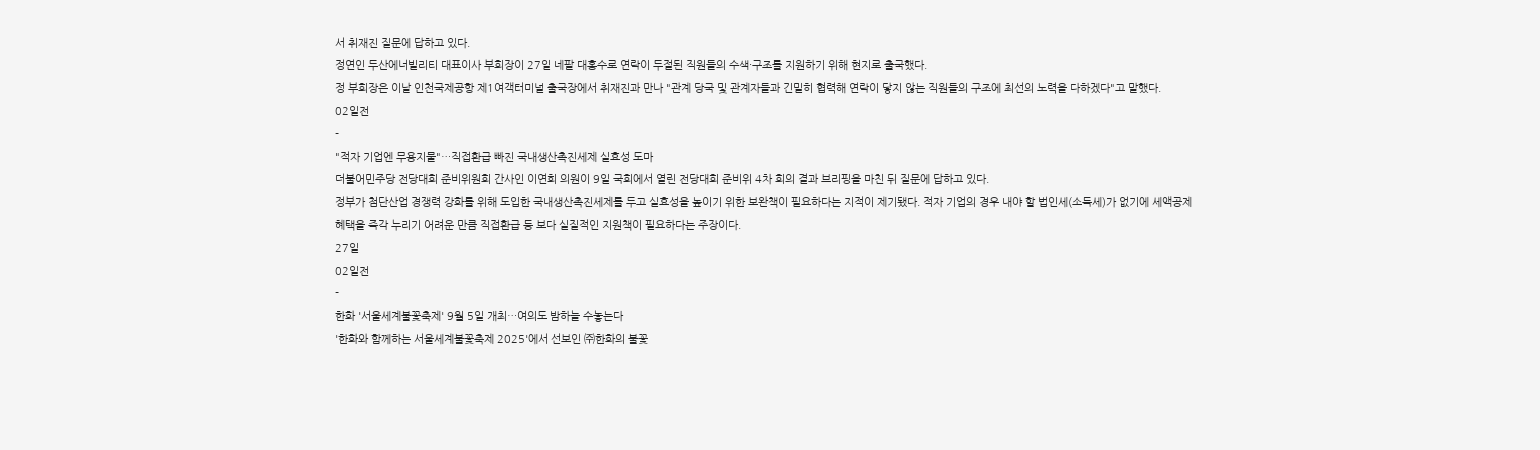서 취재진 질문에 답하고 있다.
정연인 두산에너빌리티 대표이사 부회장이 27일 네팔 대홍수로 연락이 두절된 직원들의 수색·구조를 지원하기 위해 현지로 출국했다.
정 부회장은 이날 인천국제공항 제1여객터미널 출국장에서 취재진과 만나 "관계 당국 및 관계자들과 긴밀히 협력해 연락이 닿지 않는 직원들의 구조에 최선의 노력을 다하겠다"고 말했다.
02일전
-
"적자 기업엔 무용지물"…직접환급 빠진 국내생산촉진세제 실효성 도마
더불어민주당 전당대회 준비위원회 간사인 이연희 의원이 9일 국회에서 열린 전당대회 준비위 4차 회의 결과 브리핑을 마친 뒤 질문에 답하고 있다.
정부가 첨단산업 경쟁력 강화를 위해 도입한 국내생산촉진세제를 두고 실효성을 높이기 위한 보완책이 필요하다는 지적이 제기됐다. 적자 기업의 경우 내야 할 법인세(소득세)가 없기에 세액공제 혜택을 즉각 누리기 어려운 만큼 직접환급 등 보다 실질적인 지원책이 필요하다는 주장이다.
27일
02일전
-
한화 '서울세계불꽃축제' 9월 5일 개최…여의도 밤하늘 수놓는다
'한화와 함께하는 서울세계불꽃축제 2025'에서 선보인 ㈜한화의 불꽃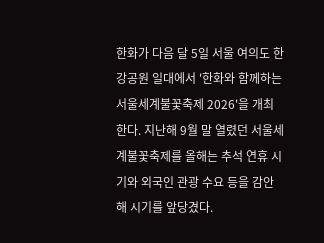한화가 다음 달 5일 서울 여의도 한강공원 일대에서 '한화와 함께하는 서울세계불꽃축제 2026'을 개최한다. 지난해 9월 말 열렸던 서울세계불꽃축제를 올해는 추석 연휴 시기와 외국인 관광 수요 등을 감안해 시기를 앞당겼다.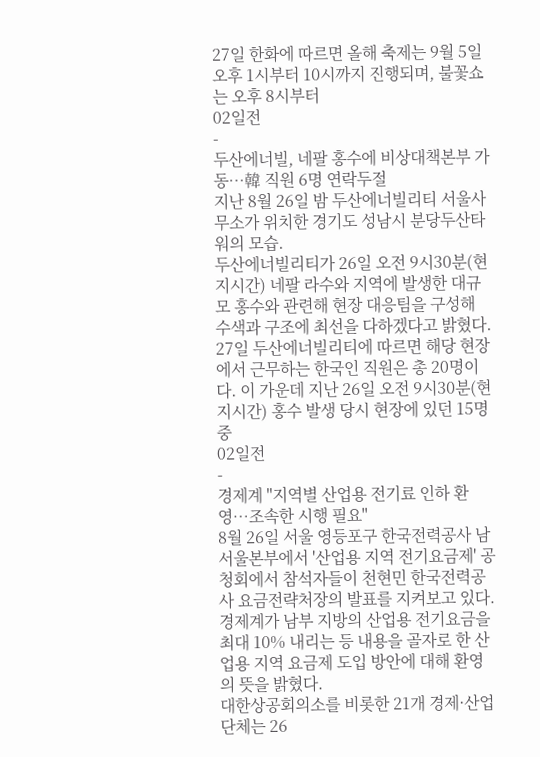27일 한화에 따르면 올해 축제는 9월 5일 오후 1시부터 10시까지 진행되며, 불꽃쇼는 오후 8시부터
02일전
-
두산에너빌, 네팔 홍수에 비상대책본부 가동…韓 직원 6명 연락두절
지난 8월 26일 밤 두산에너빌리티 서울사무소가 위치한 경기도 성남시 분당두산타워의 모습.
두산에너빌리티가 26일 오전 9시30분(현지시간) 네팔 라수와 지역에 발생한 대규모 홍수와 관련해 현장 대응팀을 구성해 수색과 구조에 최선을 다하겠다고 밝혔다.
27일 두산에너빌리티에 따르면 해당 현장에서 근무하는 한국인 직원은 총 20명이다. 이 가운데 지난 26일 오전 9시30분(현지시간) 홍수 발생 당시 현장에 있던 15명 중
02일전
-
경제계 "지역별 산업용 전기료 인하 환영…조속한 시행 필요"
8월 26일 서울 영등포구 한국전력공사 남서울본부에서 '산업용 지역 전기요금제' 공청회에서 참석자들이 천현민 한국전력공사 요금전략처장의 발표를 지켜보고 있다.
경제계가 남부 지방의 산업용 전기요금을 최대 10% 내리는 등 내용을 골자로 한 산업용 지역 요금제 도입 방안에 대해 환영의 뜻을 밝혔다.
대한상공회의소를 비롯한 21개 경제·산업단체는 26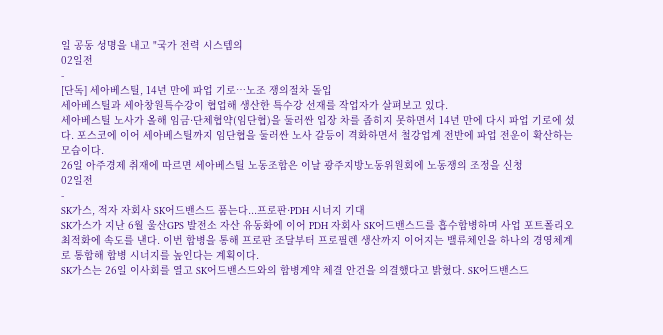일 공동 성명을 내고 "국가 전력 시스템의
02일전
-
[단독] 세아베스틸, 14년 만에 파업 기로…노조 쟁의절차 돌입
세아베스틸과 세아창원특수강이 협업해 생산한 특수강 선재를 작업자가 살펴보고 있다.
세아베스틸 노사가 올해 임금·단체협약(임단협)을 둘러싼 입장 차를 좁히지 못하면서 14년 만에 다시 파업 기로에 섰다. 포스코에 이어 세아베스틸까지 임단협을 둘러싼 노사 갈등이 격화하면서 철강업계 전반에 파업 전운이 확산하는 모습이다.
26일 아주경제 취재에 따르면 세아베스틸 노동조합은 이날 광주지방노동위원회에 노동쟁의 조정을 신청
02일전
-
SK가스, 적자 자회사 SK어드밴스드 품는다...프로판·PDH 시너지 기대
SK가스가 지난 6월 울산GPS 발전소 자산 유동화에 이어 PDH 자회사 SK어드밴스드를 흡수합병하며 사업 포트폴리오 최적화에 속도를 낸다. 이번 합병을 통해 프로판 조달부터 프로필렌 생산까지 이어지는 밸류체인을 하나의 경영체계로 통합해 합병 시너지를 높인다는 계획이다.
SK가스는 26일 이사회를 열고 SK어드밴스드와의 합병계약 체결 안건을 의결했다고 밝혔다. SK어드밴스드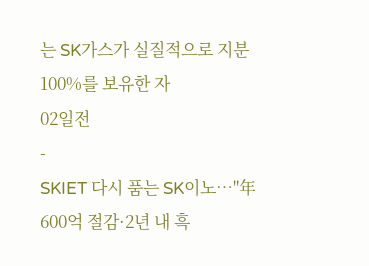는 SK가스가 실질적으로 지분 100%를 보유한 자
02일전
-
SKIET 다시 품는 SK이노…"年 600억 절감·2년 내 흑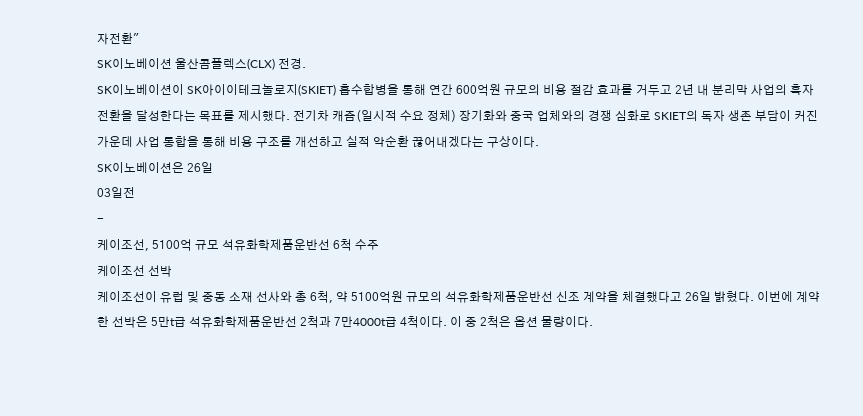자전환"
SK이노베이션 울산콤플렉스(CLX) 전경.
SK이노베이션이 SK아이이테크놀로지(SKIET) 흡수합병을 통해 연간 600억원 규모의 비용 절감 효과를 거두고 2년 내 분리막 사업의 흑자전환을 달성한다는 목표를 제시했다. 전기차 캐즘(일시적 수요 정체) 장기화와 중국 업체와의 경쟁 심화로 SKIET의 독자 생존 부담이 커진 가운데 사업 통합을 통해 비용 구조를 개선하고 실적 악순환 끊어내겠다는 구상이다.
SK이노베이션은 26일
03일전
-
케이조선, 5100억 규모 석유화학제품운반선 6척 수주
케이조선 선박
케이조선이 유럽 및 중동 소재 선사와 총 6척, 약 5100억원 규모의 석유화학제품운반선 신조 계약을 체결했다고 26일 밝혔다. 이번에 계약한 선박은 5만t급 석유화학제품운반선 2척과 7만4000t급 4척이다. 이 중 2척은 옵션 물량이다.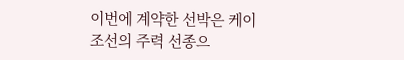이번에 계약한 선박은 케이조선의 주력 선종으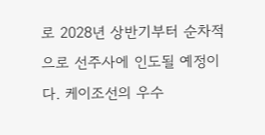로 2028년 상반기부터 순차적으로 선주사에 인도될 예정이다. 케이조선의 우수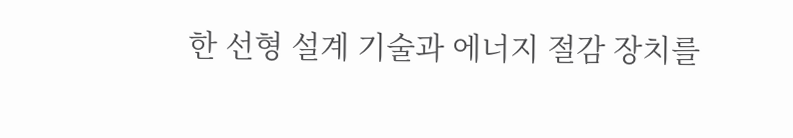한 선형 설계 기술과 에너지 절감 장치를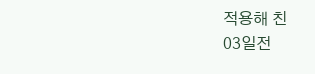적용해 친
03일전